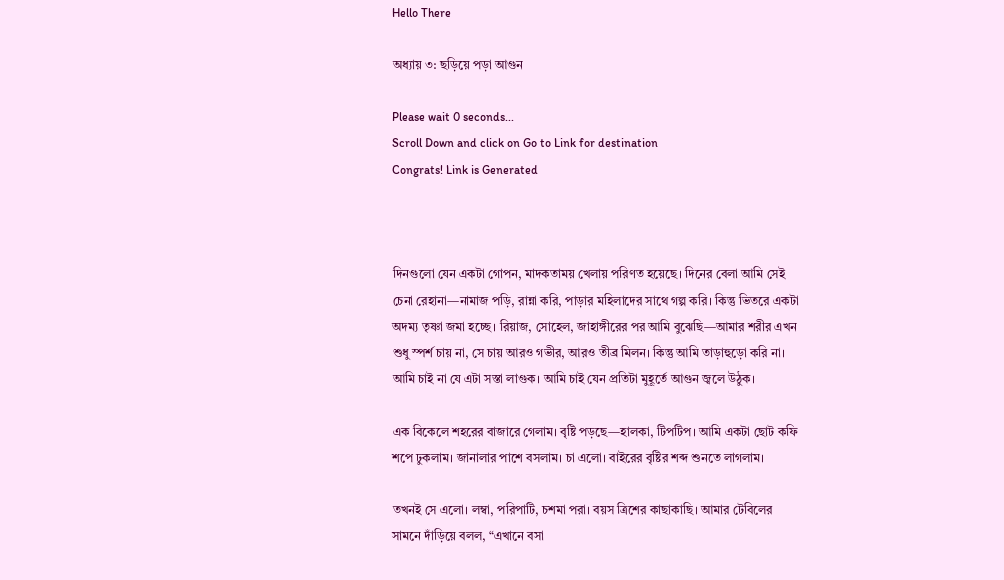Hello There

অধ্যায় ৩: ছড়িয়ে পড়া আগুন

Please wait 0 seconds...
Scroll Down and click on Go to Link for destination
Congrats! Link is Generated



দিনগুলো যেন একটা গোপন, মাদকতাময় খেলায় পরিণত হয়েছে। দিনের বেলা আমি সেই চেনা রেহানা—নামাজ পড়ি, রান্না করি, পাড়ার মহিলাদের সাথে গল্প করি। কিন্তু ভিতরে একটা অদম্য তৃষ্ণা জমা হচ্ছে। রিয়াজ, সোহেল, জাহাঙ্গীরের পর আমি বুঝেছি—আমার শরীর এখন শুধু স্পর্শ চায় না, সে চায় আরও গভীর, আরও তীব্র মিলন। কিন্তু আমি তাড়াহুড়ো করি না। আমি চাই না যে এটা সস্তা লাগুক। আমি চাই যেন প্রতিটা মুহূর্তে আগুন জ্বলে উঠুক।

এক বিকেলে শহরের বাজারে গেলাম। বৃষ্টি পড়ছে—হালকা, টিপটিপ। আমি একটা ছোট কফি শপে ঢুকলাম। জানালার পাশে বসলাম। চা এলো। বাইরের বৃষ্টির শব্দ শুনতে লাগলাম।

তখনই সে এলো। লম্বা, পরিপাটি, চশমা পরা। বয়স ত্রিশের কাছাকাছি। আমার টেবিলের সামনে দাঁড়িয়ে বলল, “এখানে বসা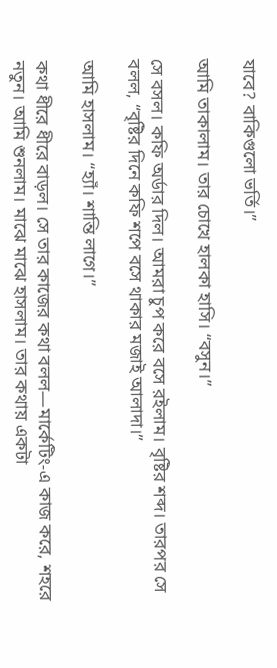যাবে? বাকিগুলো ভর্তি।”

আমি তাকালাম। তার চোখে হালকা হাসি। “বসুন।”

সে বসল। কফি অর্ডার দিল। আমরা চুপ করে বসে রইলাম। বৃষ্টির শব্দ। তারপর সে বলল, “বৃষ্টির দিনে কফি শপে বসে থাকার মজাই আলাদা।”

আমি হাসলাম। “হ্যাঁ। শান্তি লাগে।”

কথা ধীরে ধীরে বাড়ল। সে তার কাজের কথা বলল—মার্কেটিং-এ কাজ করে, শহরে নতুন। আমি শুনলাম। মাঝে মাঝে হাসলাম। তার কথায় একটা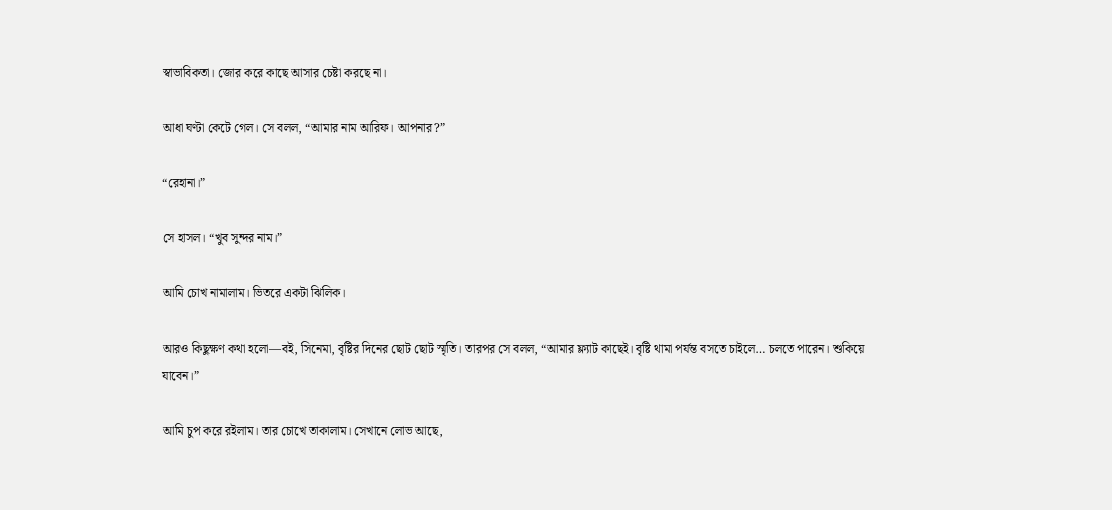স্বাভাবিকতা। জোর করে কাছে আসার চেষ্টা করছে না।

আধা ঘণ্টা কেটে গেল। সে বলল, “আমার নাম আরিফ। আপনার?”

“রেহানা।”

সে হাসল। “খুব সুন্দর নাম।”

আমি চোখ নামালাম। ভিতরে একটা ঝিলিক।

আরও কিছুক্ষণ কথা হলো—বই, সিনেমা, বৃষ্টির দিনের ছোট ছোট স্মৃতি। তারপর সে বলল, “আমার ফ্ল্যাট কাছেই। বৃষ্টি থামা পর্যন্ত বসতে চাইলে… চলতে পারেন। শুকিয়ে যাবেন।”

আমি চুপ করে রইলাম। তার চোখে তাকালাম। সেখানে লোভ আছে,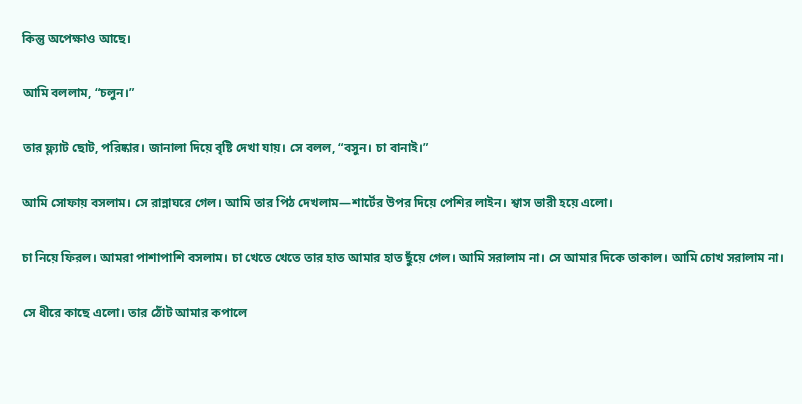কিন্তু অপেক্ষাও আছে।

আমি বললাম, “চলুন।”

তার ফ্ল্যাট ছোট, পরিষ্কার। জানালা দিয়ে বৃষ্টি দেখা যায়। সে বলল, “বসুন। চা বানাই।”

আমি সোফায় বসলাম। সে রান্নাঘরে গেল। আমি তার পিঠ দেখলাম—শার্টের উপর দিয়ে পেশির লাইন। শ্বাস ভারী হয়ে এলো।

চা নিয়ে ফিরল। আমরা পাশাপাশি বসলাম। চা খেতে খেতে তার হাত আমার হাত ছুঁয়ে গেল। আমি সরালাম না। সে আমার দিকে তাকাল। আমি চোখ সরালাম না।

সে ধীরে কাছে এলো। তার ঠোঁট আমার কপালে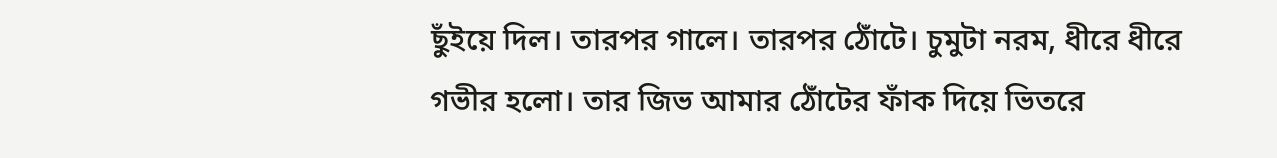ছুঁইয়ে দিল। তারপর গালে। তারপর ঠোঁটে। চুমুটা নরম, ধীরে ধীরে গভীর হলো। তার জিভ আমার ঠোঁটের ফাঁক দিয়ে ভিতরে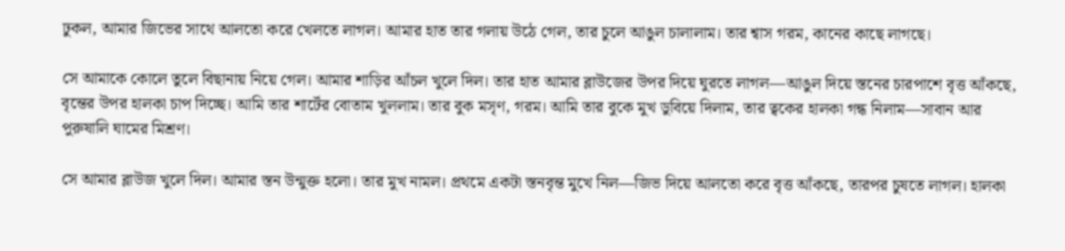ঢুকল, আমার জিভের সাথে আলতো করে খেলতে লাগল। আমার হাত তার গলায় উঠে গেল, তার চুলে আঙুল চালালাম। তার শ্বাস গরম, কানের কাছে লাগছে।

সে আমাকে কোলে তুলে বিছানায় নিয়ে গেল। আমার শাড়ির আঁচল খুলে দিল। তার হাত আমার ব্লাউজের উপর দিয়ে ঘুরতে লাগল—আঙুল দিয়ে স্তনের চারপাশে বৃত্ত আঁকছে, বৃন্তের উপর হালকা চাপ দিচ্ছে। আমি তার শার্টের বোতাম খুললাম। তার বুক মসৃণ, গরম। আমি তার বুকে মুখ ডুবিয়ে দিলাম, তার ত্বকের হালকা গন্ধ নিলাম—সাবান আর পুরুষালি ঘামের মিশ্রণ।

সে আমার ব্লাউজ খুলে দিল। আমার স্তন উন্মুক্ত হলো। তার মুখ নামল। প্রথমে একটা স্তনবৃন্ত মুখে নিল—জিভ দিয়ে আলতো করে বৃত্ত আঁকছে, তারপর চুষতে লাগল। হালকা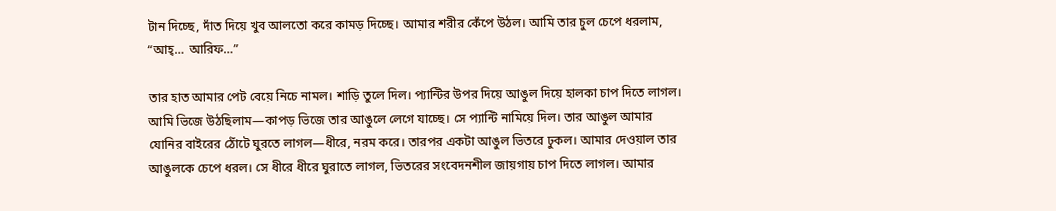টান দিচ্ছে, দাঁত দিয়ে খুব আলতো করে কামড় দিচ্ছে। আমার শরীর কেঁপে উঠল। আমি তার চুল চেপে ধরলাম, “আহ্… আরিফ…”

তার হাত আমার পেট বেয়ে নিচে নামল। শাড়ি তুলে দিল। প্যান্টির উপর দিয়ে আঙুল দিয়ে হালকা চাপ দিতে লাগল। আমি ভিজে উঠছিলাম—কাপড় ভিজে তার আঙুলে লেগে যাচ্ছে। সে প্যান্টি নামিয়ে দিল। তার আঙুল আমার যোনির বাইরের ঠোঁটে ঘুরতে লাগল—ধীরে, নরম করে। তারপর একটা আঙুল ভিতরে ঢুকল। আমার দেওয়াল তার আঙুলকে চেপে ধরল। সে ধীরে ধীরে ঘুরাতে লাগল, ভিতরের সংবেদনশীল জায়গায় চাপ দিতে লাগল। আমার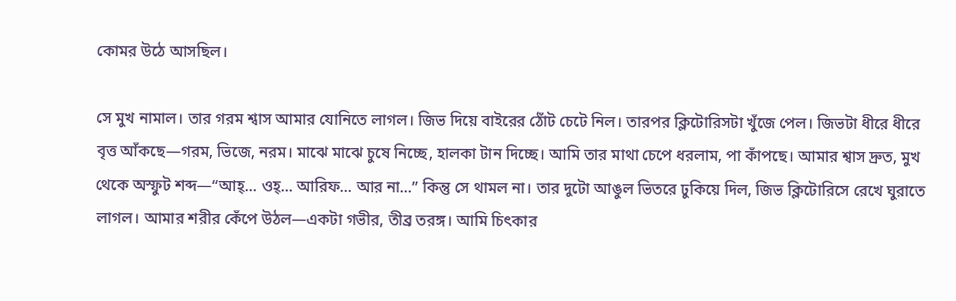কোমর উঠে আসছিল।

সে মুখ নামাল। তার গরম শ্বাস আমার যোনিতে লাগল। জিভ দিয়ে বাইরের ঠোঁট চেটে নিল। তারপর ক্লিটোরিসটা খুঁজে পেল। জিভটা ধীরে ধীরে বৃত্ত আঁকছে—গরম, ভিজে, নরম। মাঝে মাঝে চুষে নিচ্ছে, হালকা টান দিচ্ছে। আমি তার মাথা চেপে ধরলাম, পা কাঁপছে। আমার শ্বাস দ্রুত, মুখ থেকে অস্ফুট শব্দ—“আহ্… ওহ্… আরিফ… আর না…” কিন্তু সে থামল না। তার দুটো আঙুল ভিতরে ঢুকিয়ে দিল, জিভ ক্লিটোরিসে রেখে ঘুরাতে লাগল। আমার শরীর কেঁপে উঠল—একটা গভীর, তীব্র তরঙ্গ। আমি চিৎকার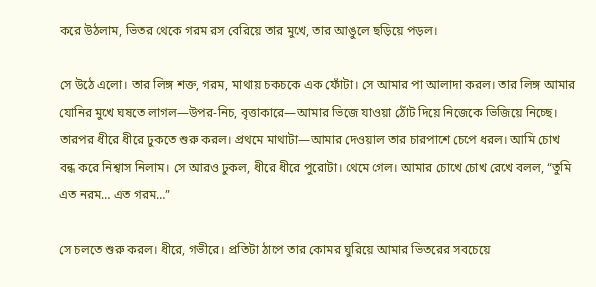করে উঠলাম, ভিতর থেকে গরম রস বেরিয়ে তার মুখে, তার আঙুলে ছড়িয়ে পড়ল।

সে উঠে এলো। তার লিঙ্গ শক্ত, গরম, মাথায় চকচকে এক ফোঁটা। সে আমার পা আলাদা করল। তার লিঙ্গ আমার যোনির মুখে ঘষতে লাগল—উপর-নিচ, বৃত্তাকারে—আমার ভিজে যাওয়া ঠোঁট দিয়ে নিজেকে ভিজিয়ে নিচ্ছে। তারপর ধীরে ধীরে ঢুকতে শুরু করল। প্রথমে মাথাটা—আমার দেওয়াল তার চারপাশে চেপে ধরল। আমি চোখ বন্ধ করে নিশ্বাস নিলাম। সে আরও ঢুকল, ধীরে ধীরে পুরোটা। থেমে গেল। আমার চোখে চোখ রেখে বলল, “তুমি এত নরম… এত গরম…”

সে চলতে শুরু করল। ধীরে, গভীরে। প্রতিটা ঠাপে তার কোমর ঘুরিয়ে আমার ভিতরের সবচেয়ে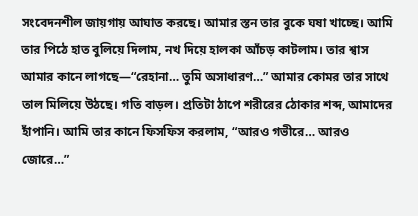সংবেদনশীল জায়গায় আঘাত করছে। আমার স্তন তার বুকে ঘষা খাচ্ছে। আমি তার পিঠে হাত বুলিয়ে দিলাম, নখ দিয়ে হালকা আঁচড় কাটলাম। তার শ্বাস আমার কানে লাগছে—“রেহানা… তুমি অসাধারণ…” আমার কোমর তার সাথে তাল মিলিয়ে উঠছে। গতি বাড়ল। প্রতিটা ঠাপে শরীরের ঠোকার শব্দ, আমাদের হাঁপানি। আমি তার কানে ফিসফিস করলাম, “আরও গভীরে… আরও জোরে…”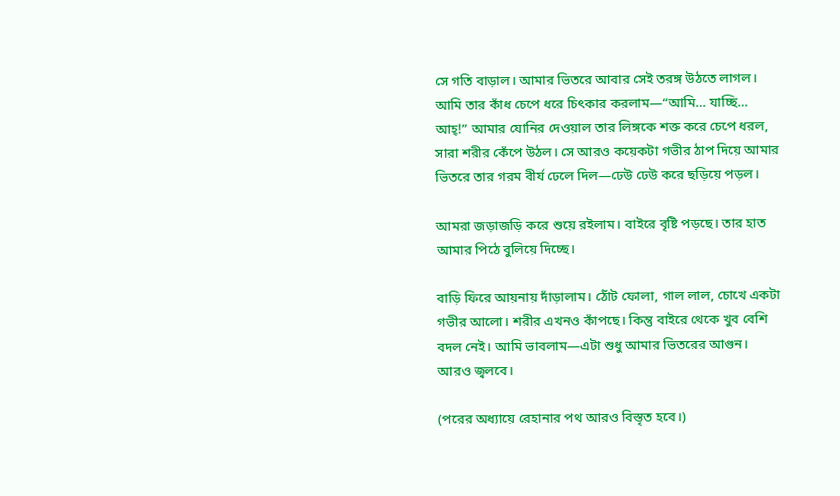সে গতি বাড়াল। আমার ভিতরে আবার সেই তরঙ্গ উঠতে লাগল। আমি তার কাঁধ চেপে ধরে চিৎকার করলাম—“আমি… যাচ্ছি… আহ্!” আমার যোনির দেওয়াল তার লিঙ্গকে শক্ত করে চেপে ধরল, সারা শরীর কেঁপে উঠল। সে আরও কয়েকটা গভীর ঠাপ দিয়ে আমার ভিতরে তার গরম বীর্য ঢেলে দিল—ঢেউ ঢেউ করে ছড়িয়ে পড়ল।

আমরা জড়াজড়ি করে শুয়ে রইলাম। বাইরে বৃষ্টি পড়ছে। তার হাত আমার পিঠে বুলিয়ে দিচ্ছে।

বাড়ি ফিরে আয়নায় দাঁড়ালাম। ঠোঁট ফোলা, গাল লাল, চোখে একটা গভীর আলো। শরীর এখনও কাঁপছে। কিন্তু বাইরে থেকে খুব বেশি বদল নেই। আমি ভাবলাম—এটা শুধু আমার ভিতরের আগুন। আরও জ্বলবে।

(পরের অধ্যায়ে রেহানার পথ আরও বিস্তৃত হবে।)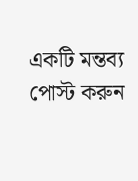একটি মন্তব্য পোস্ট করুন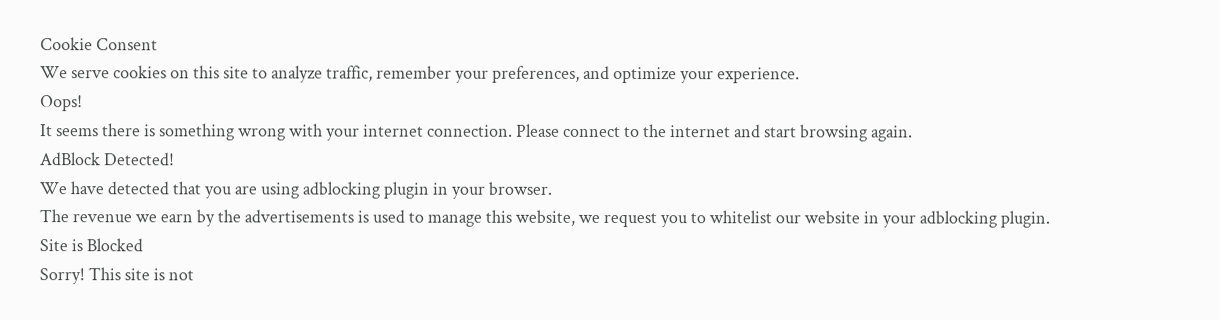Cookie Consent
We serve cookies on this site to analyze traffic, remember your preferences, and optimize your experience.
Oops!
It seems there is something wrong with your internet connection. Please connect to the internet and start browsing again.
AdBlock Detected!
We have detected that you are using adblocking plugin in your browser.
The revenue we earn by the advertisements is used to manage this website, we request you to whitelist our website in your adblocking plugin.
Site is Blocked
Sorry! This site is not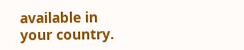available in your country.